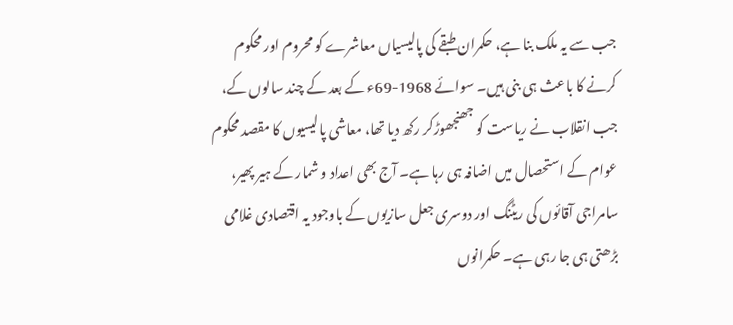جب سے یہ ملک بنا ہے، حکمران طبقے کی پالیسیاں معاشرے کو محروم اور محکوم کرنے کا باعث ہی بنی ہیں۔ سوائے 1968-69ء کے بعد کے چند سالوں کے، جب انقلاب نے ریاست کو جھنجھوڑکر رکھ دیا تھا، معاشی پالیسیوں کا مقصد محکوم عوام کے استحصال میں اضافہ ہی رہا ہے۔ آج بھی اعداد و شمار کے ہیر پھیر، سامراجی آقائوں کی ریٹنگ اور دوسری جعل سازیوں کے باوجود یہ اقتصادی غلامی بڑھتی ہی جا رہی ہے۔ حکمرانوں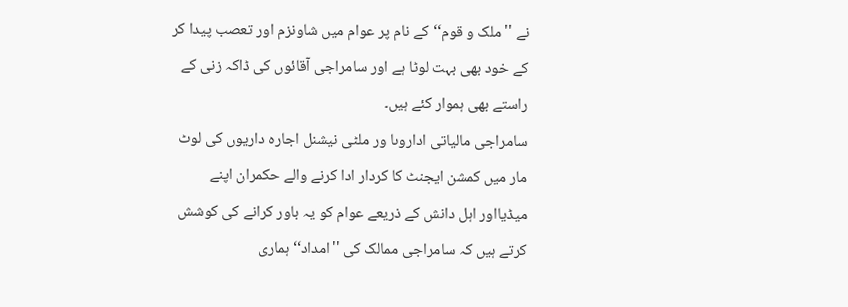نے ''ملک و قوم‘‘کے نام پر عوام میں شاونزم اور تعصب پیدا کر کے خود بھی بہت لوٹا ہے اور سامراجی آقائوں کی ڈاکہ زنی کے راستے بھی ہموار کئے ہیں۔
سامراجی مالیاتی اداروںا ور ملٹی نیشنل اجارہ داریوں کی لوٹ مار میں کمشن ایجنٹ کا کردار ادا کرنے والے حکمران اپنے میڈیااور اہل دانش کے ذریعے عوام کو یہ باور کرانے کی کوشش کرتے ہیں کہ سامراجی ممالک کی ''امداد‘‘ ہماری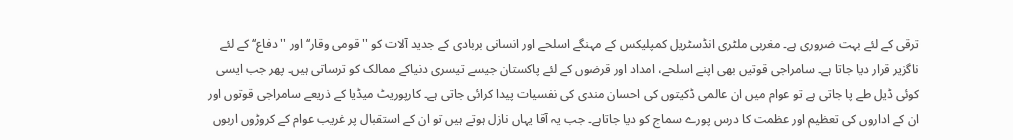ترقی کے لئے بہت ضروری ہے۔ مغربی ملٹری انڈسٹریل کمپلیکس کے مہنگے اسلحے اور انسانی بربادی کے جدید آلات کو ''قومی وقار‘‘ اور ''دفاع‘‘ کے لئے ناگزیر قرار دیا جاتا ہے۔ سامراجی قوتیں بھی اپنے اسلحے، امداد اور قرضوں کے لئے پاکستان جیسے تیسری دنیاکے ممالک کو ترساتی ہیں۔ پھر جب ایسی کوئی ڈیل طے پا جاتی ہے تو عوام میں ان عالمی ڈکیتوں کی احسان مندی کی نفسیات پیدا کرائی جاتی ہے۔ کارپوریٹ میڈیا کے ذریعے سامراجی قوتوں اور ان کے اداروں کی تعظیم اور عظمت کا درس پورے سماج کو دیا جاتاہے۔ جب یہ آقا یہاں نازل ہوتے ہیں تو ان کے استقبال پر غریب عوام کے کروڑوں اربوں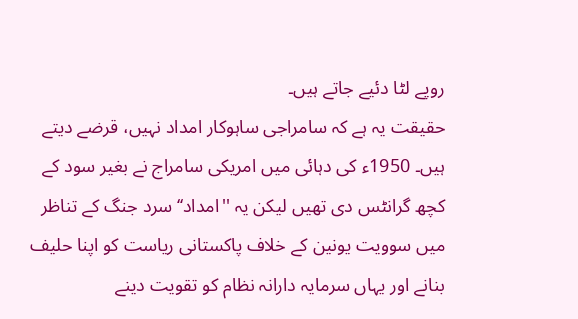روپے لٹا دئیے جاتے ہیں۔
حقیقت یہ ہے کہ سامراجی ساہوکار امداد نہیں، قرضے دیتے ہیں۔ 1950ء کی دہائی میں امریکی سامراج نے بغیر سود کے کچھ گرانٹس دی تھیں لیکن یہ ''امداد‘‘ سرد جنگ کے تناظر میں سوویت یونین کے خلاف پاکستانی ریاست کو اپنا حلیف بنانے اور یہاں سرمایہ دارانہ نظام کو تقویت دینے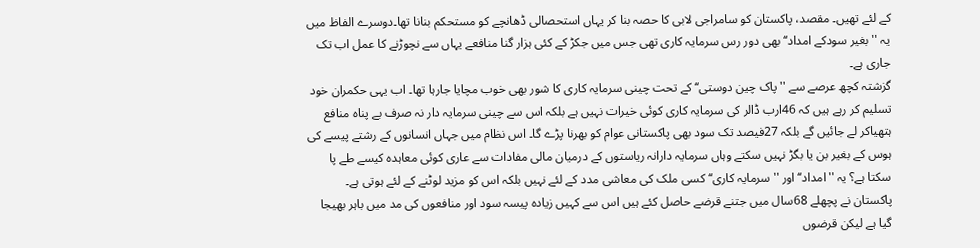کے لئے تھیں۔ مقصد، پاکستان کو سامراجی لابی کا حصہ بنا کر یہاں استحصالی ڈھانچے کو مستحکم بنانا تھا۔دوسرے الفاظ میں یہ ''بغیر سودکے امداد‘‘بھی دور رس سرمایہ کاری تھی جس میں جکڑ کے کئی ہزار گنا منافعے یہاں سے نچوڑنے کا عمل اب تک جاری ہے۔
گزشتہ کچھ عرصے سے ''پاک چین دوستی‘‘ کے تحت چینی سرمایہ کاری کا شور بھی خوب مچایا جارہا تھا۔ اب یہی حکمران خود تسلیم کر رہے ہیں کہ 46ارب ڈالر کی سرمایہ کاری کوئی خیرات نہیں ہے بلکہ اس سے چینی سرمایہ دار نہ صرف بے پناہ منافع ہتھیاکر لے جائیں گے بلکہ 27فیصد تک سود بھی پاکستانی عوام کو بھرنا پڑے گا۔ اس نظام میں جہاں انسانوں کے رشتے پیسے کی ہوس کے بغیر بن یا بگڑ نہیں سکتے وہاں سرمایہ دارانہ ریاستوں کے درمیان مالی مفادات سے عاری کوئی معاہدہ کیسے طے پا سکتا ہے؟ یہ ''امداد‘‘ اور ''سرمایہ کاری‘‘ کسی ملک کی معاشی مدد کے لئے نہیں بلکہ اس کو مزید لوٹنے کے لئے ہوتی ہے۔
پاکستان نے پچھلے 68سال میں جتنے قرضے حاصل کئے ہیں اس سے کہیں زیادہ پیسہ سود اور منافعوں کی مد میں باہر بھیجا گیا ہے لیکن قرضوں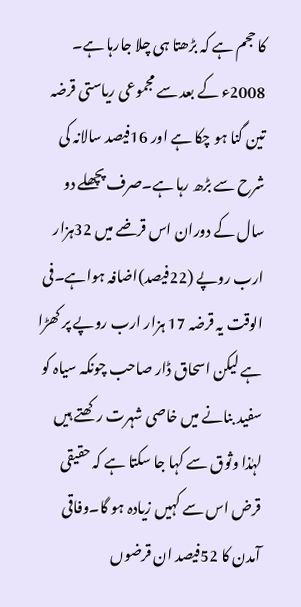کا حجم ہے کہ بڑھتا ہی چلا جارہا ہے۔ 2008ء کے بعد سے مجموعی ریاستی قرضہ تین گنا ہو چکا ہے اور 16فیصد سالانہ کی شرح سے بڑھ رہا ہے۔صرف پچھلے دو سال کے دوران اس قرضے میں 32ہزار ارب روپے (22فیصد)اضافہ ہواہے۔فی الوقت یہ قرضہ 17 ہزار ارب روپے پر کھڑا ہے لیکن اسحاق ڈار صاحب چونکہ سیاہ کو سفید بنانے میں خاصی شہرت رکھتے ہیں لہٰذا وثوق سے کہا جا سکتا ہے کہ حقیقی قرض اس سے کہیں زیادہ ہو گا۔وفاقی آمدن کا 52فیصد ان قرضوں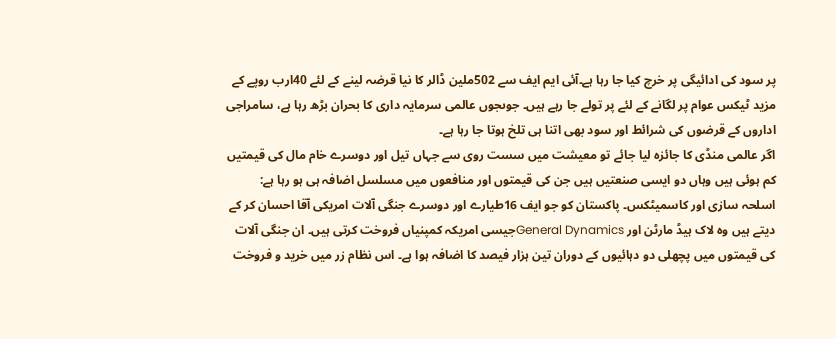پر سود کی ادائیگی پر خرچ کیا جا رہا ہے۔آئی ایم ایف سے 502ملین ڈالر کا نیا قرضہ لینے کے لئے 40ارب روپے کے مزید ٹیکس عوام پر لگانے کے لئے پر تولے جا رہے ہیں۔ جوںجوں عالمی سرمایہ داری کا بحران بڑھ رہا ہے، سامراجی اداروں کے قرضوں کی شرائط اور سود بھی اتنا ہی تلخ ہوتا جا رہا ہے۔
اگر عالمی منڈی کا جائزہ لیا جائے تو معیشت میں سست روی سے جہاں تیل اور دوسرے خام مال کی قیمتیں کم ہوئی ہیں وہاں دو ایسی صنعتیں ہیں جن کی قیمتوں اور منافعوں میں مسلسل اضافہ ہی ہو رہا ہے: اسلحہ سازی اور کاسمیٹکس۔ پاکستان کو جو ایف 16طیارے اور دوسرے جنگی آلات امریکی آقا احسان کر کے دیتے ہیں وہ لاک ہیڈ مارٹن اور General Dynamicsجیسی امریکہ کمپنیاں فروخت کرتی ہیں۔ ان جنگی آلات کی قیمتوں میں پچھلی دو دہائیوں کے دوران تین ہزار فیصد کا اضافہ ہوا ہے۔ اس نظام زر میں خرید و فروخت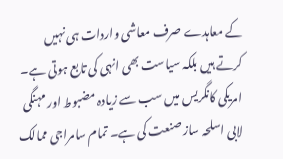کے معاہدے صرف معاشی واردات ہی نہیں کرتے ہیں بلکہ سیاست بھی انہی کی تابع ہوتی ہے۔ امریکی کانگریس میں سب سے زیادہ مضبوط اور مہنگی لابی اسلحہ ساز صنعت کی ہے۔ تمام سامراجی ممالک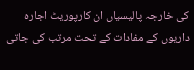کی خارجہ پالیسیاں ان کارپوریٹ اجارہ داریوں کے مفادات کے تحت مرتب کی جاتی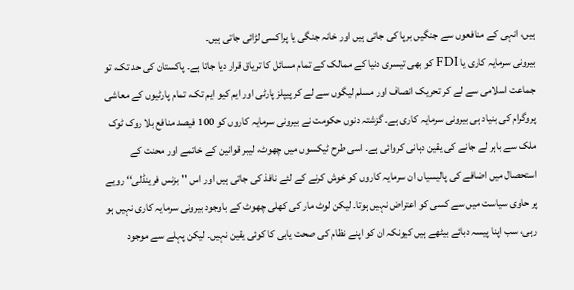ہیں، انہی کے منافعوں سے جنگیں برپا کی جاتی ہیں اور خانہ جنگی یا پراکسی لڑائی جاتی ہیں۔
بیرونی سرمایہ کاری یا FDI کو بھی تیسری دنیا کے ممالک کے تمام مسائل کا تریاق قرار دیا جاتا ہے۔ پاکستان کی حد تک، تو جماعت اسلامی سے لے کر تحریک انصاف اور مسلم لیگوں سے لے کر پیپلز پارٹی اور ایم کیو ایم تک، تمام پارٹیوں کے معاشی پروگرام کی بنیاد ہی بیرونی سرمایہ کاری ہے۔ گزشتہ دنوں حکومت نے بیرونی سرمایہ کاروں کو 100 فیصد منافع بلا روک ٹوک ملک سے باہر لے جانے کی یقین دہانی کروائی ہے۔ اسی طرح ٹیکسوں میں چھوٹ، لیبر قوانین کے خاتمے اور محنت کے استحصال میں اضافے کی پالیسیاں ان سرمایہ کاروں کو خوش کرنے کے لئے نافذ کی جاتی ہیں اور اس ''بزنس فرینڈلی‘‘ رویے پر حاوی سیاست میں سے کسی کو اعتراض نہیں ہوتا۔ لیکن لوٹ مار کی کھلی چھوٹ کے باوجود بیرونی سرمایہ کاری نہیں ہو رہی، سب اپنا پیسہ دبائے بیٹھے ہیں کیونکہ ان کو اپنے نظام کی صحت یابی کا کوئی یقین نہیں۔ لیکن پہلے سے موجود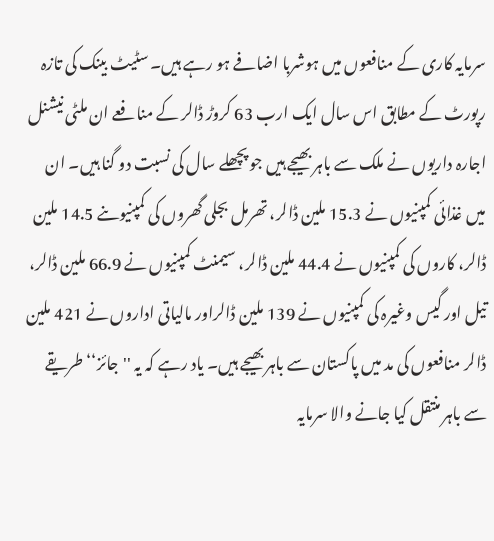سرمایہ کاری کے منافعوں میں ہوشربا اضافے ہو رہے ہیں۔ سٹیٹ بینک کی تازہ رپورٹ کے مطابق اس سال ایک ارب 63 کروڑ ڈالر کے منافعے ان ملٹی نیشنل اجارہ داریوں نے ملک سے باہر بھیجے ہیں جو پچھلے سال کی نسبت دو گنا ہیں۔ ان میں غذائی کمپنیوں نے 15.3 ملین ڈالر، تھرمل بجلی گھروں کی کمپنیوںنے 14.5 ملین ڈالر، کاروں کی کمپنیوں نے 44.4 ملین ڈالر، سیمنٹ کمپنیوں نے 66.9 ملین ڈالر، تیل اور گیس وغیرہ کی کمپنیوں نے 139 ملین ڈالراور مالیاتی اداروں نے 421 ملین ڈالر منافعوں کی مد میں پاکستان سے باہر بھیجے ہیں۔ یاد رہے کہ یہ ''جائز‘‘ طریقے سے باہر منتقل کیا جانے والا سرمایہ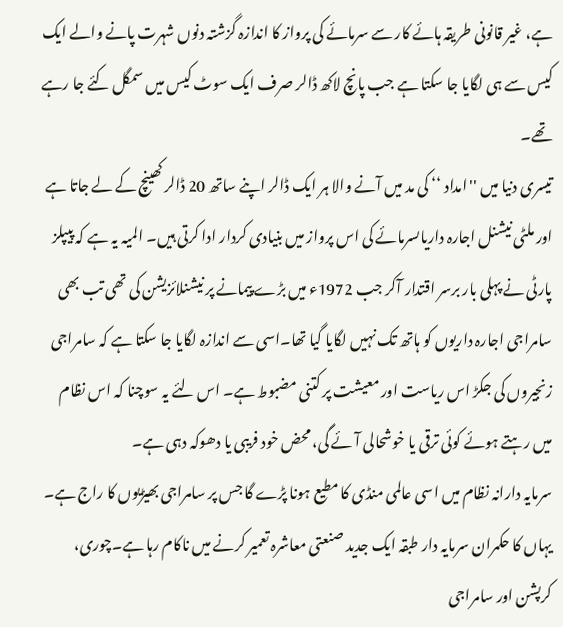ہے، غیر قانونی طریقہ ہائے کار سے سرمائے کی پرواز کا اندازہ گزشتہ دنوں شہرت پانے والے ایک کیس سے ہی لگایا جا سکتا ہے جب پانچ لاکھ ڈالر صرف ایک سوٹ کیس میں سمگل کئے جا رہے تھے۔
تیسری دنیا میں ''امداد ‘‘ کی مد میں آنے والا ہر ایک ڈالر اپنے ساتھ 20 ڈالر کھینچ کے لے جاتا ہے اور ملٹی نیشنل اجارہ داریاںسرمائے کی اس پرواز میں بنیادی کردار ادا کرتی ہیں۔ المیہ یہ ہے کہ پیپلز پارٹی نے پہلی بار برسر اقتدار آکر جب 1972ء میں بڑے پیمانے پر نیشنلائزیشن کی تھی تب بھی سامراجی اجارہ داریوں کو ہاتھ تک نہیں لگایا گیا تھا۔اسی سے اندازہ لگایا جا سکتا ہے کہ سامراجی زنجیروں کی جکڑ اس ریاست اور معیشت پر کتنی مضبوط ہے۔ اس لئے یہ سوچنا کہ اس نظام میں رہتے ہوئے کوئی ترقی یا خوشحالی آئے گی، محض خود فریبی یا دھوکہ دہی ہے۔
سرمایہ دارانہ نظام میں اسی عالمی منڈی کا مطیع ہونا پڑے گا جس پر سامراجی بھیڑیوں کا راج ہے۔ یہاں کا حکمران سرمایہ دار طبقہ ایک جدید صنعتی معاشرہ تعمیر کرنے میں ناکام رہا ہے۔چوری، کرپشن اور سامراجی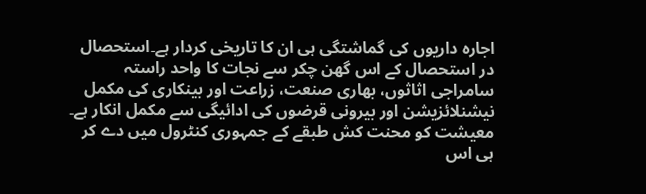اجارہ داریوں کی گماشتگی ہی ان کا تاریخی کردار ہے۔استحصال در استحصال کے اس گھن چکر سے نجات کا واحد راستہ سامراجی اثاثوں، بھاری صنعت، زراعت اور بینکاری کی مکمل نیشنلائزیشن اور بیرونی قرضوں کی ادائیگی سے مکمل انکار ہے۔ معیشت کو محنت کش طبقے کے جمہوری کنٹرول میں دے کر ہی اس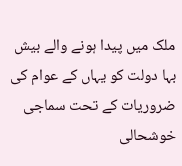ملک میں پیدا ہونے والے بیش بہا دولت کو یہاں کے عوام کی ضروریات کے تحت سماجی خوشحالی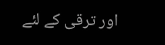اور ترقی کے لئے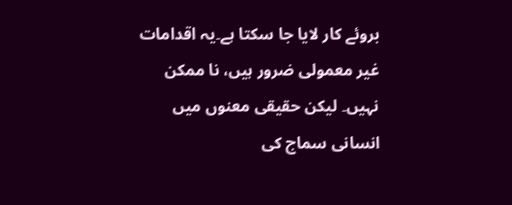بروئے کار لایا جا سکتا ہے۔یہ اقدامات غیر معمولی ضرور ہیں، نا ممکن نہیں۔ لیکن حقیقی معنوں میں انسانی سماج کی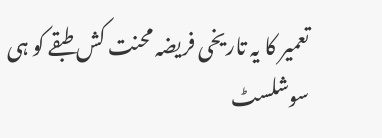تعمیر کا یہ تاریخی فریضہ محنت کش طبقے کو ہی سوشلسٹ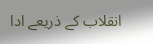انقلاب کے ذریعے ادا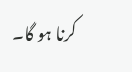کرنا ہو گا۔